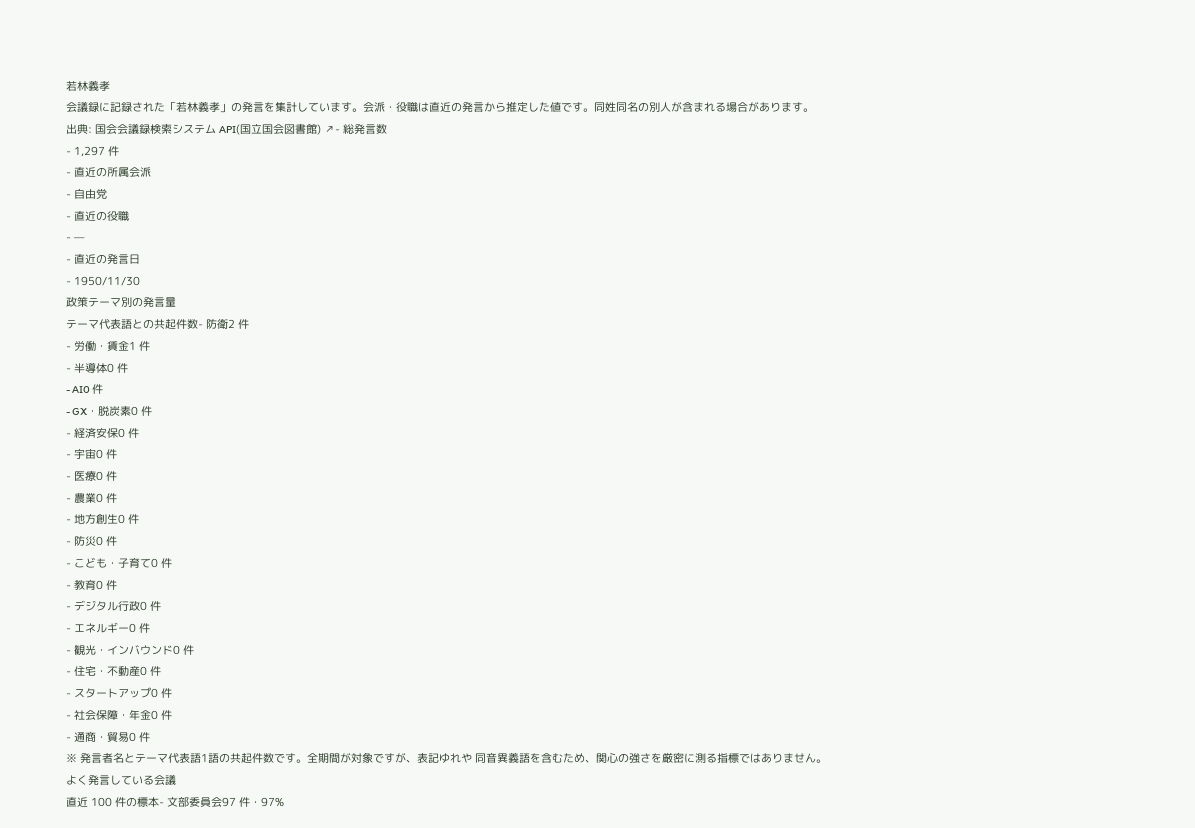若林義孝
会議録に記録された「若林義孝」の発言を集計しています。会派・役職は直近の発言から推定した値です。同姓同名の別人が含まれる場合があります。
出典: 国会会議録検索システム API(国立国会図書館) ↗- 総発言数
- 1,297 件
- 直近の所属会派
- 自由党
- 直近の役職
- —
- 直近の発言日
- 1950/11/30
政策テーマ別の発言量
テーマ代表語との共起件数- 防衛2 件
- 労働・賃金1 件
- 半導体0 件
- AI0 件
- GX・脱炭素0 件
- 経済安保0 件
- 宇宙0 件
- 医療0 件
- 農業0 件
- 地方創生0 件
- 防災0 件
- こども・子育て0 件
- 教育0 件
- デジタル行政0 件
- エネルギー0 件
- 観光・インバウンド0 件
- 住宅・不動産0 件
- スタートアップ0 件
- 社会保障・年金0 件
- 通商・貿易0 件
※ 発言者名とテーマ代表語1語の共起件数です。全期間が対象ですが、表記ゆれや 同音異義語を含むため、関心の強さを厳密に測る指標ではありません。
よく発言している会議
直近 100 件の標本- 文部委員会97 件・97%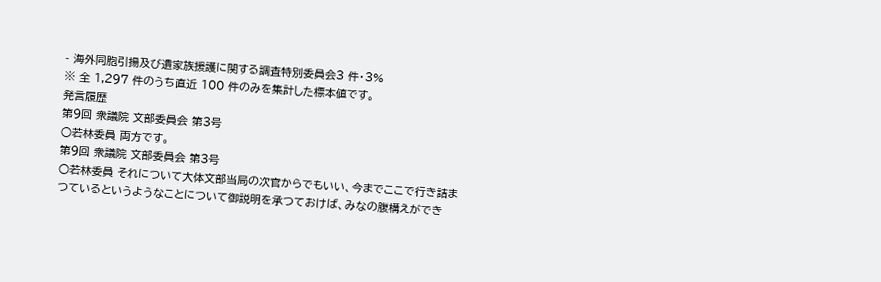- 海外同胞引揚及び遺家族援護に関する調査特別委員会3 件・3%
※ 全 1,297 件のうち直近 100 件のみを集計した標本値です。
発言履歴
第9回 衆議院 文部委員会 第3号
○若林委員 両方です。
第9回 衆議院 文部委員会 第3号
○若林委員 それについて大体文部当局の次官からでもいい、今までここで行き詰まつているというようなことについて御説明を承つておけば、みなの腹構えができ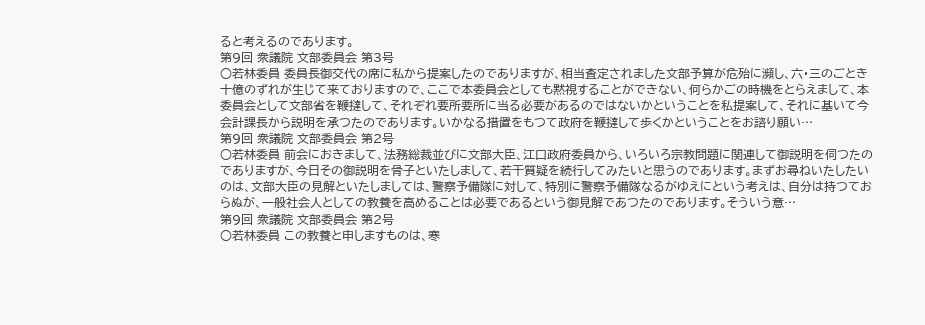ると考えるのであります。
第9回 衆議院 文部委員会 第3号
○若林委員 委員長御交代の席に私から提案したのでありますが、相当査定されました文部予算が危殆に瀕し、六・三のごとき十億のずれが生じて来ておりますので、ここで本委員会としても黙視することができない、何らかごの時機をとらえまして、本委員会として文部省を鞭撻して、それぞれ要所要所に当る必要があるのではないかということを私提案して、それに基いて今会計課長から説明を承つたのであります。いかなる措置をもつて政府を鞭撻して歩くかということをお諮り願い…
第9回 衆議院 文部委員会 第2号
○若林委員 前会におきまして、法務総裁並びに文部大臣、江口政府委員から、いろいろ宗教問題に関連して御説明を伺つたのでありますが、今日その御説明を骨子といたしまして、若干質疑を続行してみたいと思うのであります。まずお尋ねいたしたいのは、文部大臣の見解といたしましては、警察予備隊に対して、特別に警察予備隊なるがゆえにという考えは、自分は持つておらぬが、一般社会人としての教養を高めることは必要であるという御見解であつたのであります。そういう意…
第9回 衆議院 文部委員会 第2号
○若林委員 この教養と申しますものは、寒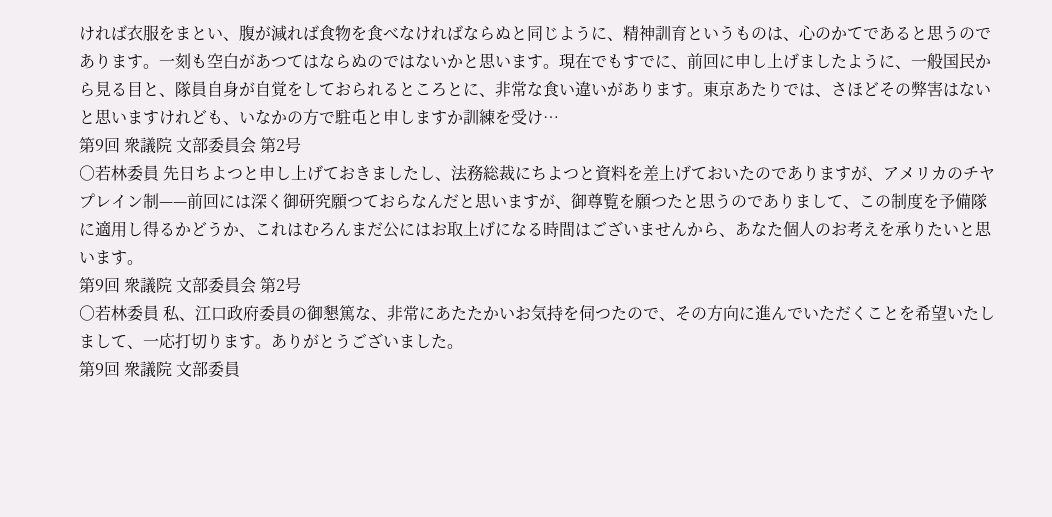ければ衣服をまとい、腹が減れば食物を食べなければならぬと同じように、精神訓育というものは、心のかてであると思うのであります。一刻も空白があつてはならぬのではないかと思います。現在でもすでに、前回に申し上げましたように、一般国民から見る目と、隊員自身が自覚をしておられるところとに、非常な食い違いがあります。東京あたりでは、さほどその弊害はないと思いますけれども、いなかの方で駐屯と申しますか訓練を受け…
第9回 衆議院 文部委員会 第2号
○若林委員 先日ちよつと申し上げておきましたし、法務総裁にちよつと資料を差上げておいたのでありますが、アメリカのチヤプレイン制——前回には深く御研究願つておらなんだと思いますが、御尊覧を願つたと思うのでありまして、この制度を予備隊に適用し得るかどうか、これはむろんまだ公にはお取上げになる時間はございませんから、あなた個人のお考えを承りたいと思います。
第9回 衆議院 文部委員会 第2号
○若林委員 私、江口政府委員の御懇篤な、非常にあたたかいお気持を伺つたので、その方向に進んでいただくことを希望いたしまして、一応打切ります。ありがとうございました。
第9回 衆議院 文部委員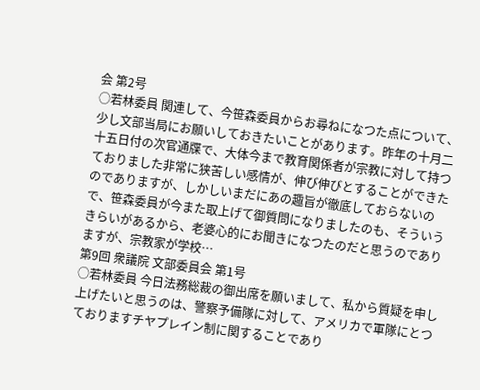会 第2号
○若林委員 関連して、今笹森委員からお尋ねになつた点について、少し文部当局にお願いしておきたいことがあります。昨年の十月二十五日付の次官通牒で、大体今まで教育関係者が宗教に対して持つておりました非常に狭苦しい感情が、伸び伸びとすることができたのでありますが、しかしいまだにあの趣旨が徹底しておらないので、笹森委員が今また取上げて御質問になりましたのも、そういうきらいがあるから、老婆心的にお聞きになつたのだと思うのでありますが、宗教家が学校…
第9回 衆議院 文部委員会 第1号
○若林委員 今日法務総裁の御出席を願いまして、私から質疑を申し上げたいと思うのは、警察予備隊に対して、アメリカで軍隊にとつておりますチヤプレイン制に関することであり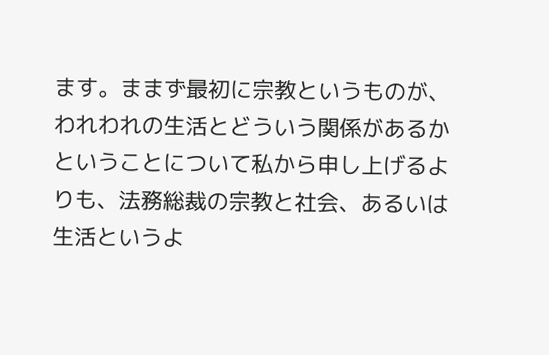ます。ままず最初に宗教というものが、われわれの生活とどういう関係があるかということについて私から申し上げるよりも、法務総裁の宗教と社会、あるいは生活というよ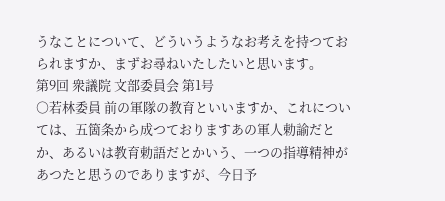うなことについて、どういうようなお考えを持つておられますか、まずお尋ねいたしたいと思います。
第9回 衆議院 文部委員会 第1号
○若林委員 前の軍隊の教育といいますか、これについては、五箇条から成つておりますあの軍人勅諭だとか、あるいは教育勅語だとかいう、一つの指導精神があつたと思うのでありますが、今日予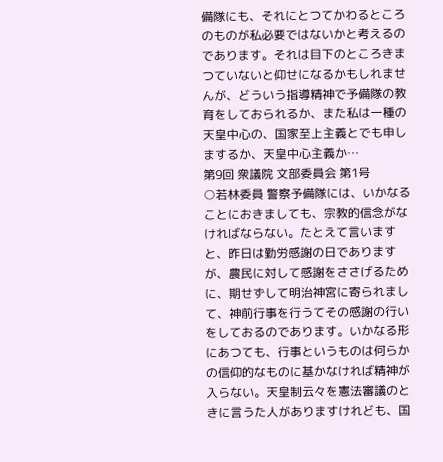備隊にも、それにとつてかわるところのものが私必要ではないかと考えるのであります。それは目下のところきまつていないと仰せになるかもしれませんが、どういう指導精神で予備隊の教育をしておられるか、また私は一種の天皇中心の、国家至上主義とでも申しまするか、天皇中心主義か…
第9回 衆議院 文部委員会 第1号
○若林委員 警察予備隊には、いかなることにおきましても、宗教的信念がなければならない。たとえて言いますと、昨日は勤労感謝の日でありますが、農民に対して感謝をささげるために、期せずして明治神宮に寄られまして、神前行事を行うてその感謝の行いをしておるのであります。いかなる形にあつても、行事というものは何らかの信仰的なものに基かなければ精神が入らない。天皇制云々を憲法審議のときに言うた人がありますけれども、国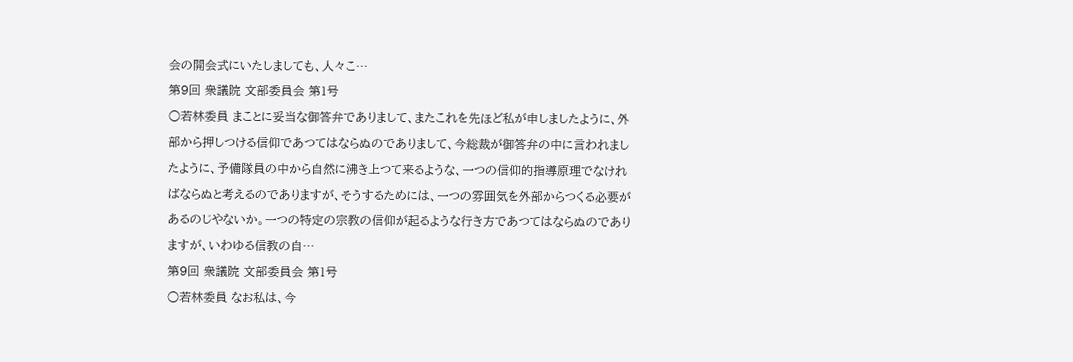会の開会式にいたしましても、人々こ…
第9回 衆議院 文部委員会 第1号
○若林委員 まことに妥当な御答弁でありまして、またこれを先ほど私が申しましたように、外部から押しつける信仰であつてはならぬのでありまして、今総裁が御答弁の中に言われましたように、予備隊員の中から自然に沸き上つて来るような、一つの信仰的指導原理でなければならぬと考えるのでありますが、そうするためには、一つの雰囲気を外部からつくる必要があるのじやないか。一つの特定の宗教の信仰が起るような行き方であつてはならぬのでありますが、いわゆる信教の自…
第9回 衆議院 文部委員会 第1号
○若林委員 なお私は、今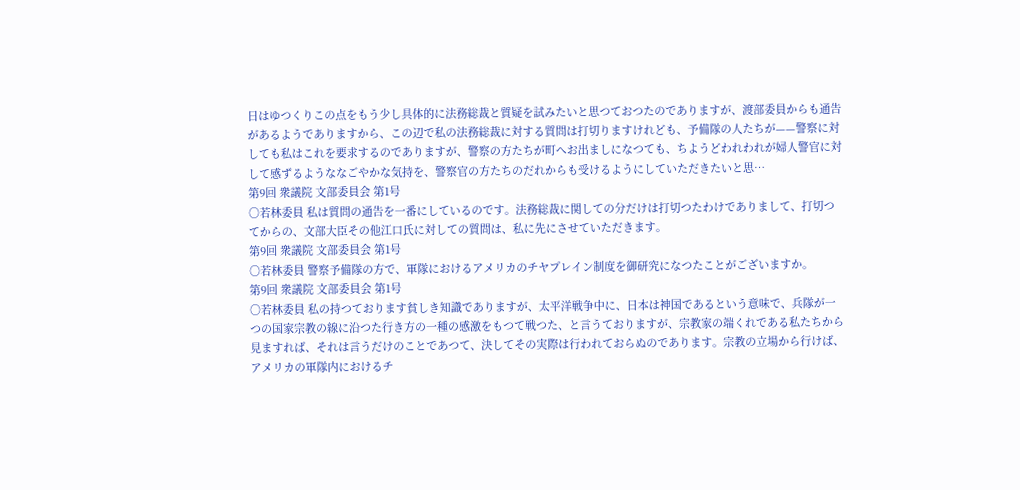日はゆつくりこの点をもう少し具体的に法務総裁と質疑を試みたいと思つておつたのでありますが、渡部委員からも通告があるようでありますから、この辺で私の法務総裁に対する質問は打切りますけれども、予備隊の人たちが——警察に対しても私はこれを要求するのでありますが、警察の方たちが町へお出ましになつても、ちようどわれわれが婦人警官に対して感ずるようななごやかな気持を、警察官の方たちのだれからも受けるようにしていただきたいと思…
第9回 衆議院 文部委員会 第1号
○若林委員 私は質問の通告を一番にしているのです。法務総裁に関しての分だけは打切つたわけでありまして、打切つてからの、文部大臣その他江口氏に対しての質問は、私に先にさせていただきます。
第9回 衆議院 文部委員会 第1号
○若林委員 警察予備隊の方で、軍隊におけるアメリカのチヤプレイン制度を御研究になつたことがございますか。
第9回 衆議院 文部委員会 第1号
○若林委員 私の持つております貧しき知識でありますが、太平洋戦争中に、日本は神国であるという意味で、兵隊が一つの国家宗教の線に沿つた行き方の一種の感激をもつて戦つた、と言うておりますが、宗教家の端くれである私たちから見ますれば、それは言うだけのことであつて、決してその実際は行われておらぬのであります。宗教の立場から行けば、アメリカの軍隊内におけるチ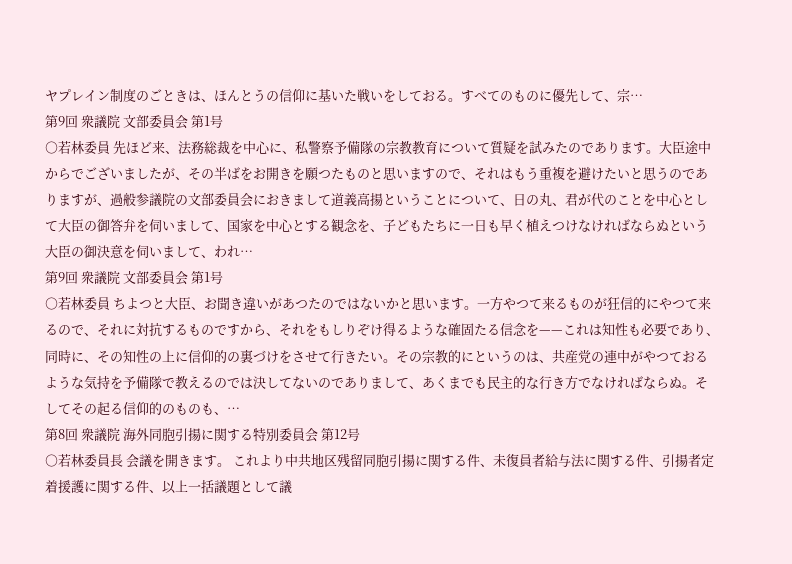ヤプレイン制度のごときは、ほんとうの信仰に基いた戦いをしておる。すべてのものに優先して、宗…
第9回 衆議院 文部委員会 第1号
○若林委員 先ほど来、法務総裁を中心に、私警察予備隊の宗教教育について質疑を試みたのであります。大臣途中からでございましたが、その半ばをお開きを願つたものと思いますので、それはもう重複を避けたいと思うのでありますが、過般参議院の文部委員会におきまして道義高揚ということについて、日の丸、君が代のことを中心として大臣の御答弁を伺いまして、国家を中心とする観念を、子どもたちに一日も早く植えつけなければならぬという大臣の御決意を伺いまして、われ…
第9回 衆議院 文部委員会 第1号
○若林委員 ちよつと大臣、お聞き違いがあつたのではないかと思います。一方やつて来るものが狂信的にやつて来るので、それに対抗するものですから、それをもしりぞけ得るような確固たる信念を——これは知性も必要であり、同時に、その知性の上に信仰的の裏づけをさせて行きたい。その宗教的にというのは、共産党の連中がやつておるような気持を予備隊で教えるのでは決してないのでありまして、あくまでも民主的な行き方でなければならぬ。そしてその起る信仰的のものも、…
第8回 衆議院 海外同胞引揚に関する特別委員会 第12号
○若林委員長 会議を開きます。 これより中共地区残留同胞引揚に関する件、未復員者給与法に関する件、引揚者定着援護に関する件、以上一括議題として議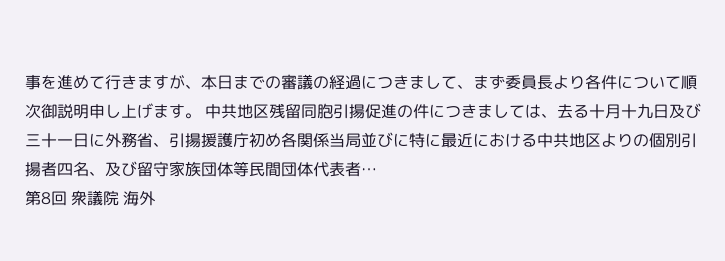事を進めて行きますが、本日までの審議の経過につきまして、まず委員長より各件について順次御説明申し上げます。 中共地区残留同胞引揚促進の件につきましては、去る十月十九日及び三十一日に外務省、引揚援護庁初め各関係当局並びに特に最近における中共地区よりの個別引揚者四名、及び留守家族団体等民間団体代表者…
第8回 衆議院 海外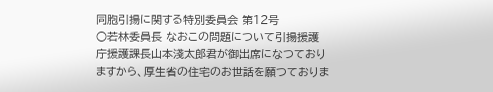同胞引揚に関する特別委員会 第12号
○若林委員長 なおこの問題について引揚援護庁援護課長山本淺太郎君が御出席になつておりますから、厚生省の住宅のお世話を願つておりま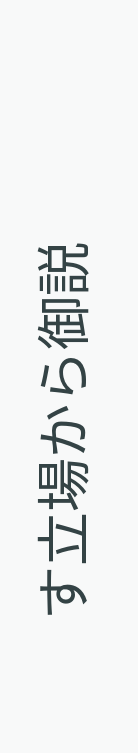す立場から御説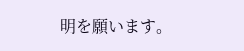明を願います。